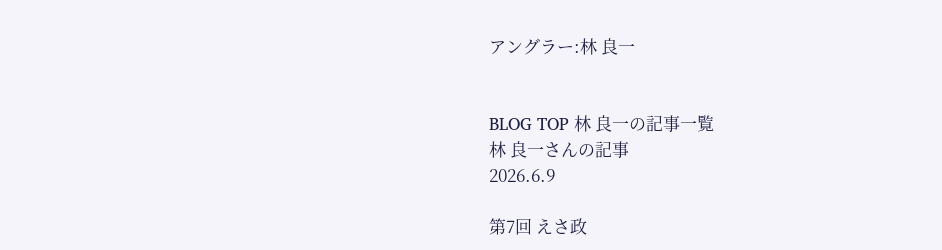アングラー:林 良一


BLOG TOP 林 良一の記事一覧
林 良一さんの記事
2026.6.9

第7回 えさ政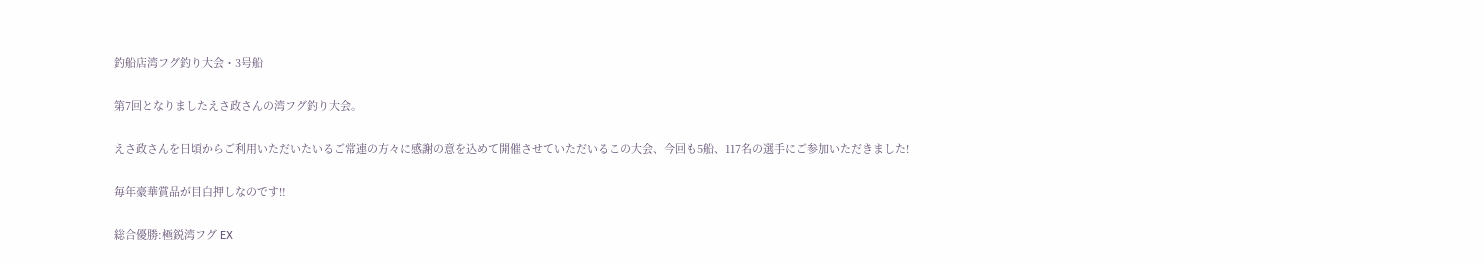釣船店湾フグ釣り大会・3号船

第7回となりましたえさ政さんの湾フグ釣り大会。

えさ政さんを日頃からご利用いただいたいるご常連の方々に感謝の意を込めて開催させていただいるこの大会、今回も5船、117名の選手にご参加いただきました!

毎年豪華賞品が目白押しなのです‼

総合優勝:極鋭湾フグ EX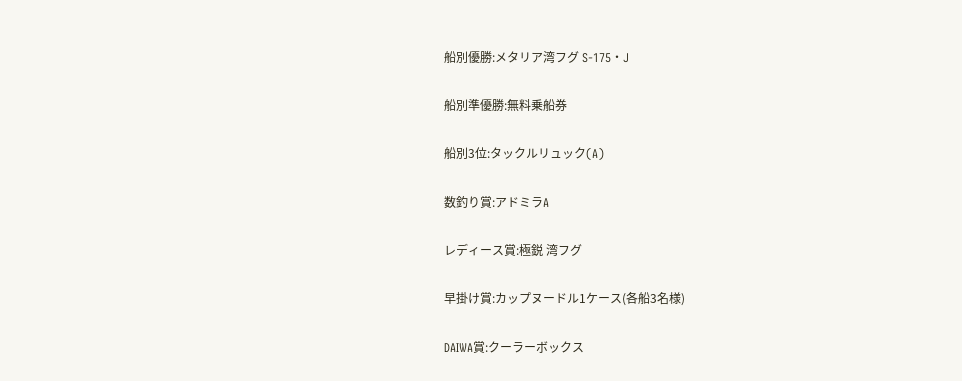船別優勝:メタリア湾フグ S-175・J

船別準優勝:無料乗船券

船別3位:タックルリュック(A)

数釣り賞:アドミラA

レディース賞:極鋭 湾フグ

早掛け賞:カップヌードル1ケース(各船3名様)

DAIWA賞:クーラーボックス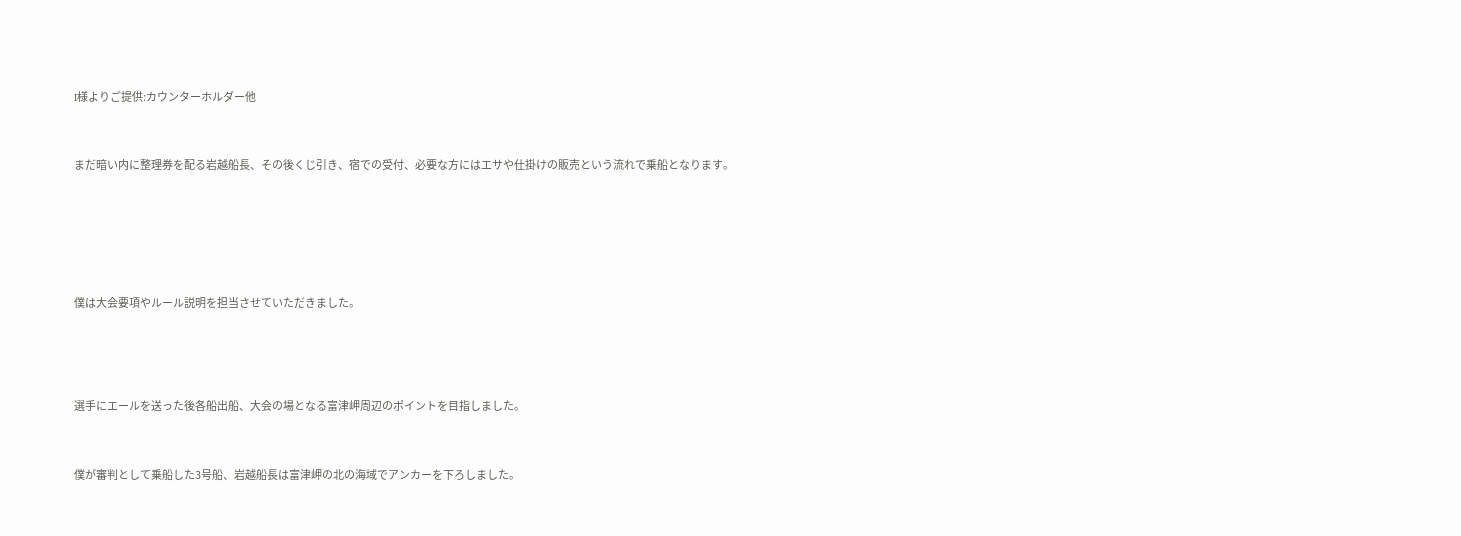I様よりご提供:カウンターホルダー他



まだ暗い内に整理券を配る岩越船長、その後くじ引き、宿での受付、必要な方にはエサや仕掛けの販売という流れで乗船となります。







僕は大会要項やルール説明を担当させていただきました。





選手にエールを送った後各船出船、大会の場となる富津岬周辺のポイントを目指しました。



僕が審判として乗船した3号船、岩越船長は富津岬の北の海域でアンカーを下ろしました。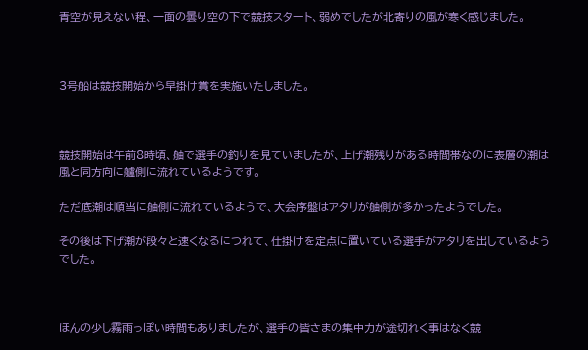青空が見えない程、一面の曇り空の下で競技スタート、弱めでしたが北寄りの風が寒く感じました。



3号船は競技開始から早掛け賞を実施いたしました。



競技開始は午前8時頃、舳で選手の釣りを見ていましたが、上げ潮残りがある時間帯なのに表層の潮は風と同方向に艫側に流れているようです。

ただ底潮は順当に舳側に流れているようで、大会序盤はアタリが舳側が多かったようでした。

その後は下げ潮が段々と速くなるにつれて、仕掛けを定点に置いている選手がアタリを出しているようでした。



ほんの少し霧雨っぽい時間もありましたが、選手の皆さまの集中力が途切れく事はなく競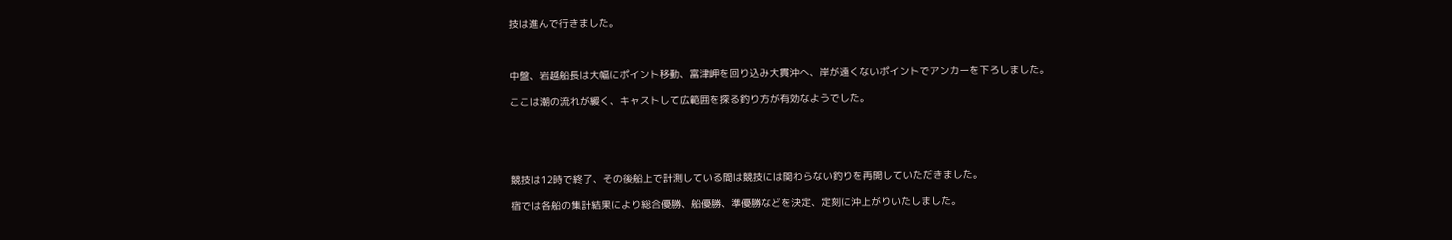技は進んで行きました。



中盤、岩越船長は大幅にポイント移動、富津岬を回り込み大貫沖へ、岸が遠くないポイントでアンカーを下ろしました。

ここは潮の流れが緩く、キャストして広範囲を探る釣り方が有効なようでした。





競技は12時で終了、その後船上で計測している間は競技には関わらない釣りを再開していただきました。

宿では各船の集計結果により総合優勝、船優勝、準優勝などを決定、定刻に沖上がりいたしました。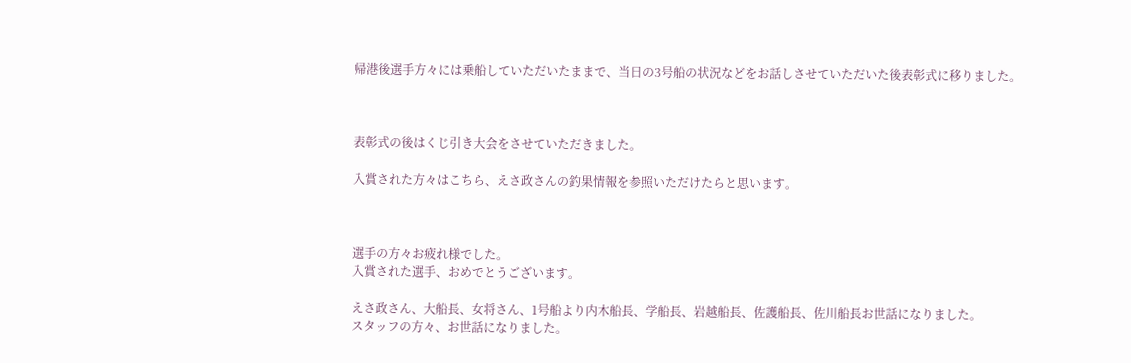帰港後選手方々には乗船していただいたままで、当日の3号船の状況などをお話しさせていただいた後表彰式に移りました。



表彰式の後はくじ引き大会をさせていただきました。

入賞された方々はこちら、えさ政さんの釣果情報を参照いただけたらと思います。



選手の方々お疲れ様でした。
入賞された選手、おめでとうございます。

えさ政さん、大船長、女将さん、1号船より内木船長、学船長、岩越船長、佐護船長、佐川船長お世話になりました。
スタッフの方々、お世話になりました。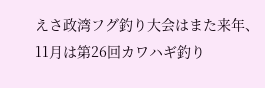えさ政湾フグ釣り大会はまた来年、11月は第26回カワハギ釣り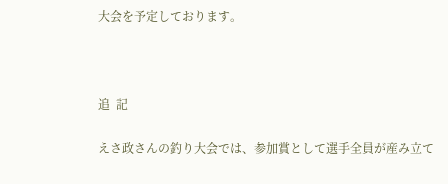大会を予定しております。



追  記

えさ政さんの釣り大会では、参加賞として選手全員が産み立て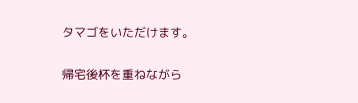タマゴをいただけます。

帰宅後杯を重ねながら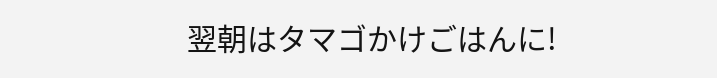翌朝はタマゴかけごはんに!